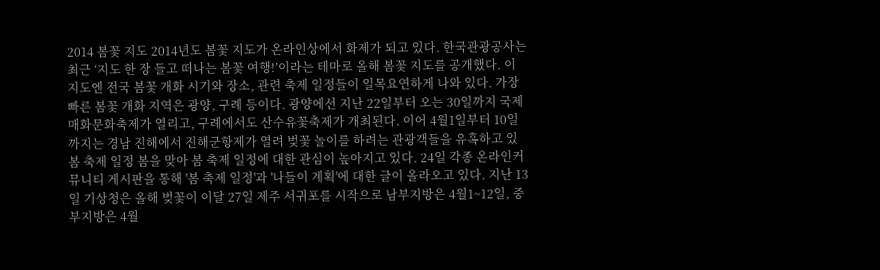2014 봄꽃 지도 2014년도 봄꽃 지도가 온라인상에서 화제가 되고 있다. 한국관광공사는 최근 ‘지도 한 장 들고 떠나는 봄꽃 여행!’이라는 테마로 올해 봄꽃 지도를 공개했다. 이 지도엔 전국 봄꽃 개화 시기와 장소, 관련 축제 일정들이 일목요연하게 나와 있다. 가장 빠른 봄꽃 개화 지역은 광양, 구례 등이다. 광양에선 지난 22일부터 오는 30일까지 국제매화문화축제가 열리고, 구례에서도 산수유꽃축제가 개최된다. 이어 4월1일부터 10일까지는 경남 진해에서 진해군항제가 열려 벚꽃 놀이를 하려는 관광객들을 유혹하고 있
봄 축제 일정 봄을 맞아 봄 축제 일정에 대한 관심이 높아지고 있다. 24일 각종 온라인커뮤니티 게시판을 통해 '봄 축제 일정'과 '나들이 계획'에 대한 글이 올라오고 있다. 지난 13일 기상청은 올해 벚꽃이 이달 27일 제주 서귀포를 시작으로 남부지방은 4월1~12일, 중부지방은 4월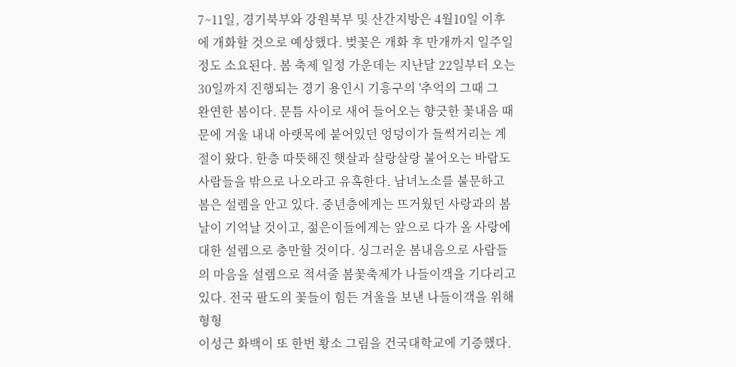7~11일, 경기북부와 강원북부 및 산간지방은 4월10일 이후에 개화할 것으로 예상했다. 벚꽃은 개화 후 만개까지 일주일 정도 소요된다. 봄 축제 일정 가운데는 지난달 22일부터 오는 30일까지 진행되는 경기 용인시 기흥구의 '추억의 그때 그
완연한 봄이다. 문틈 사이로 새어 들어오는 향긋한 꽃내음 때문에 겨울 내내 아랫목에 붙어있던 엉덩이가 들썩거리는 계절이 왔다. 한층 따뜻해진 햇살과 살랑살랑 불어오는 바람도 사람들을 밖으로 나오라고 유혹한다. 남녀노소를 불문하고 봄은 설렘을 안고 있다. 중년층에게는 뜨거웠던 사랑과의 봄날이 기억날 것이고, 젊은이들에게는 앞으로 다가 올 사랑에 대한 설렘으로 충만할 것이다. 싱그러운 봄내음으로 사람들의 마음을 설렘으로 적셔줄 봄꽃축제가 나들이객을 기다리고 있다. 전국 팔도의 꽃들이 힘든 겨울을 보낸 나들이객을 위해 형형
이성근 화백이 또 한번 황소 그림을 건국대학교에 기증했다.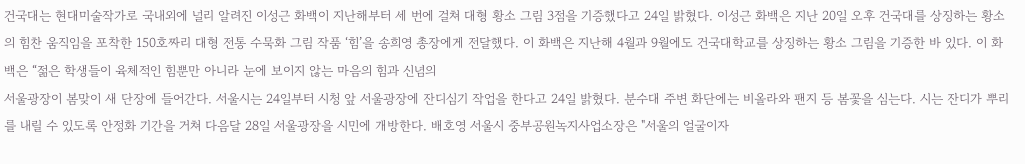건국대는 현대미술작가로 국내외에 널리 알려진 이성근 화백이 지난해부터 세 번에 걸쳐 대형 황소 그림 3점을 기증했다고 24일 밝혔다. 이성근 화백은 지난 20일 오후 건국대를 상징하는 황소의 힘찬 움직임을 포착한 150호짜리 대형 전통 수묵화 그림 작품 ‘힘’을 송희영 총장에게 전달했다. 이 화백은 지난해 4월과 9월에도 건국대학교를 상징하는 황소 그림을 기증한 바 있다. 이 화백은 “젊은 학생들이 육체적인 힘뿐만 아니라 눈에 보이지 않는 마음의 힘과 신념의
서울광장이 봄맞이 새 단장에 들어간다. 서울시는 24일부터 시청 앞 서울광장에 잔디심기 작업을 한다고 24일 밝혔다. 분수대 주변 화단에는 비올라와 팬지 등 봄꽃을 심는다. 시는 잔디가 뿌리를 내릴 수 있도록 안정화 기간을 거쳐 다음달 28일 서울광장을 시민에 개방한다. 배호영 서울시 중부공원녹지사업소장은 "서울의 얼굴이자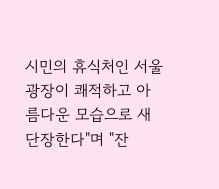시민의 휴식처인 서울광장이 쾌적하고 아름다운 모습으로 새 단장한다"며 "잔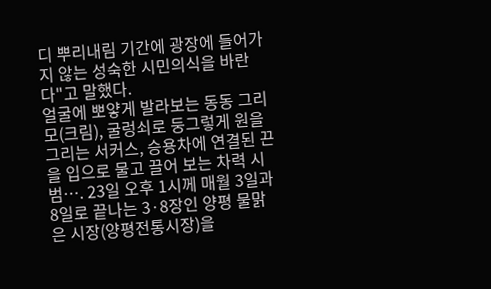디 뿌리내림 기간에 광장에 들어가지 않는 성숙한 시민의식을 바란다"고 말했다.
얼굴에 뽀얗게 발라보는 동동 그리모(크림), 굴렁쇠로 둥그렇게 원을 그리는 서커스, 승용차에 연결된 끈을 입으로 물고 끌어 보는 차력 시범…. 23일 오후 1시께 매월 3일과 8일로 끝나는 3·8장인 양평 물맑은 시장(양평전통시장)을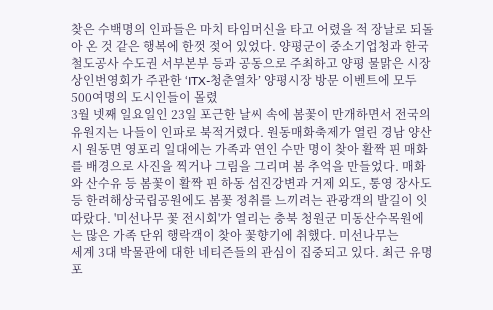찾은 수백명의 인파들은 마치 타임머신을 타고 어렸을 적 장날로 되돌아 온 것 같은 행복에 한껏 젖어 있었다. 양평군이 중소기업청과 한국철도공사 수도권 서부본부 등과 공동으로 주최하고 양평 물맑은 시장 상인번영회가 주관한 ‘ITX-청춘열차’ 양평시장 방문 이벤트에 모두 500여명의 도시인들이 몰렸
3월 넷째 일요일인 23일 포근한 날씨 속에 봄꽃이 만개하면서 전국의 유원지는 나들이 인파로 북적거렸다. 원동매화축제가 열린 경남 양산시 원동면 영포리 일대에는 가족과 연인 수만 명이 찾아 활짝 핀 매화를 배경으로 사진을 찍거나 그림을 그리며 봄 추억을 만들었다. 매화와 산수유 등 봄꽃이 활짝 핀 하동 섬진강변과 거제 외도, 통영 장사도 등 한려해상국립공원에도 봄꽃 정취를 느끼려는 관광객의 발길이 잇따랐다. '미선나무 꽃 전시회'가 열리는 충북 청원군 미동산수목원에는 많은 가족 단위 행락객이 찾아 꽃향기에 취했다. 미선나무는
세계 3대 박물관에 대한 네티즌들의 관심이 집중되고 있다. 최근 유명 포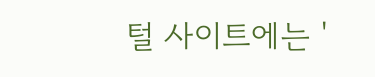털 사이트에는 '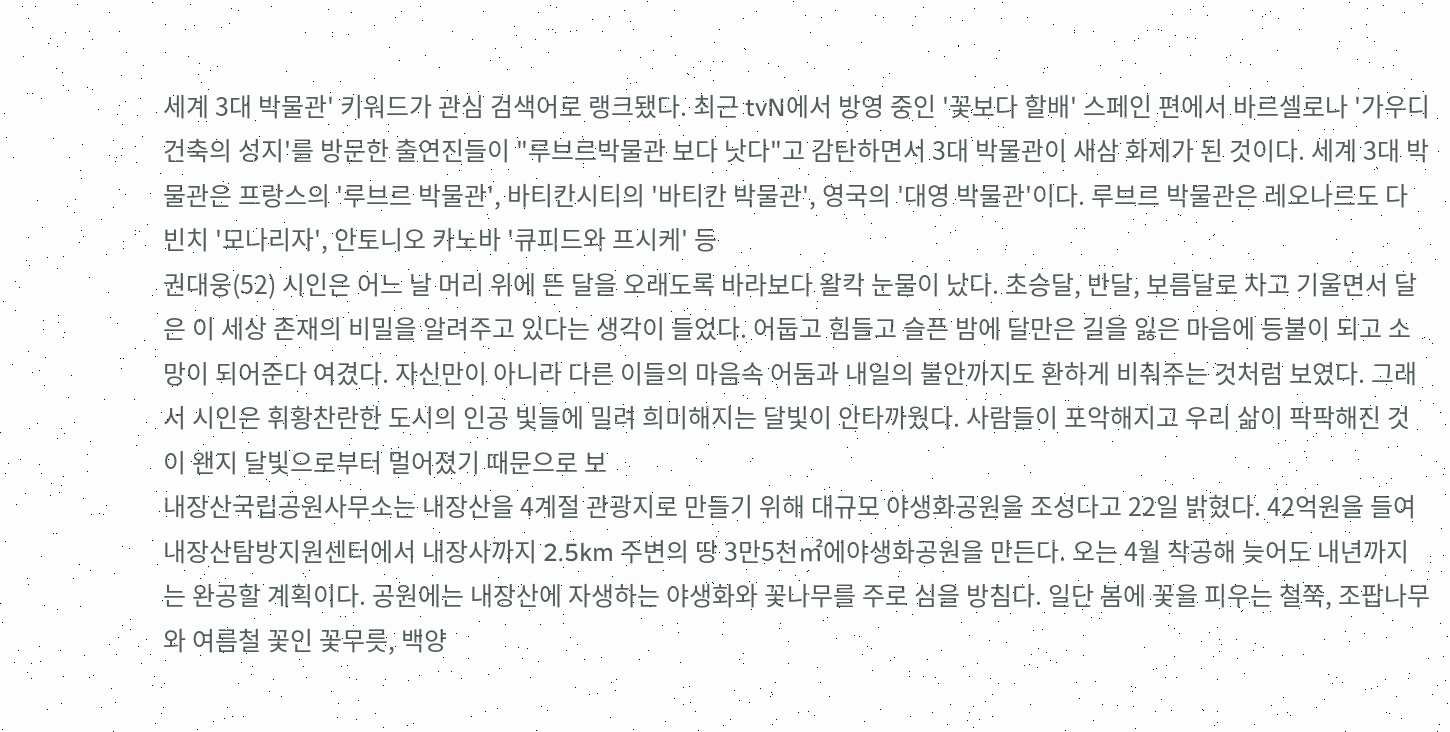세계 3대 박물관' 키워드가 관심 검색어로 랭크됐다. 최근 tvN에서 방영 중인 '꽃보다 할배' 스페인 편에서 바르셀로나 '가우디 건축의 성지'를 방문한 출연진들이 "루브르박물관 보다 낫다"고 감탄하면서 3대 박물관이 새삼 화제가 된 것이다. 세계 3대 박물관은 프랑스의 '루브르 박물관', 바티칸시티의 '바티칸 박물관', 영국의 '대영 박물관'이다. 루브르 박물관은 레오나르도 다 빈치 '모나리자', 안토니오 카노바 '큐피드와 프시케' 등
권대웅(52) 시인은 어느 날 머리 위에 뜬 달을 오래도록 바라보다 왈칵 눈물이 났다. 초승달, 반달, 보름달로 차고 기울면서 달은 이 세상 존재의 비밀을 알려주고 있다는 생각이 들었다. 어둡고 힘들고 슬픈 밤에 달만은 길을 잃은 마음에 등불이 되고 소망이 되어준다 여겼다. 자신만이 아니라 다른 이들의 마음속 어둠과 내일의 불안까지도 환하게 비춰주는 것처럼 보였다. 그래서 시인은 휘황찬란한 도시의 인공 빛들에 밀려 희미해지는 달빛이 안타까웠다. 사람들이 포악해지고 우리 삶이 팍팍해진 것이 왠지 달빛으로부터 멀어졌기 때문으로 보
내장산국립공원사무소는 내장산을 4계절 관광지로 만들기 위해 대규모 야생화공원을 조성다고 22일 밝혔다. 42억원을 들여 내장산탐방지원센터에서 내장사까지 2.5km 주변의 땅 3만5천㎡에야생화공원을 만든다. 오는 4월 착공해 늦어도 내년까지는 완공할 계획이다. 공원에는 내장산에 자생하는 야생화와 꽃나무를 주로 심을 방침다. 일단 봄에 꽃을 피우는 철쭉, 조팝나무와 여름철 꽃인 꽃무릇, 백양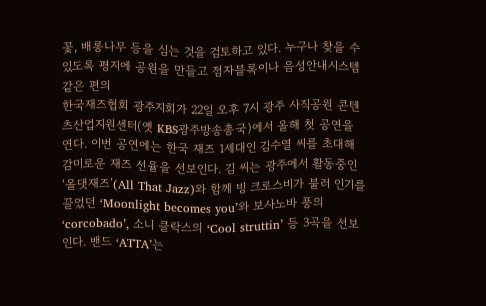꽃, 배롱나무 등을 심는 것을 검토하고 있다. 누구나 찾을 수 있도록 평지에 공원을 만들고 점자블록이나 음성안내시스템 같은 편의
한국재즈협회 광주지회가 22일 오후 7시 광주 사직공원 콘텐츠산업지원센터(옛 KBS광주방송총국)에서 올해 첫 공연을 연다. 이번 공연에는 한국 재즈 1세대인 김수열 씨를 초대해 감미로운 재즈 선율을 선보인다. 김 씨는 광주에서 활동중인 ‘올댓재즈’(All That Jazz)와 함께 빙 크로스비가 불러 인기를 끌었던 ‘Moonlight becomes you’와 보사노바 풍의 ‘corcobado’, 소니 클락스의 ‘Cool struttin’ 등 3곡을 선보인다. 밴드 ‘ATTA’는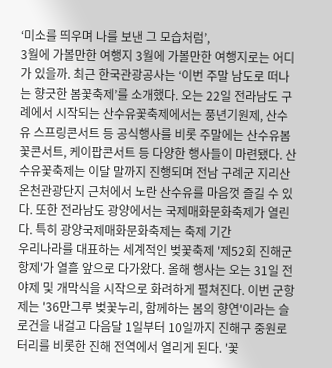‘미소를 띄우며 나를 보낸 그 모습처럼’,
3월에 가볼만한 여행지 3월에 가볼만한 여행지로는 어디가 있을까. 최근 한국관광공사는 ‘이번 주말 남도로 떠나는 향긋한 봄꽃축제’를 소개했다. 오는 22일 전라남도 구례에서 시작되는 산수유꽃축제에서는 풍년기원제, 산수유 스프링콘서트 등 공식행사를 비롯 주말에는 산수유봄꽃콘서트, 케이팝콘서트 등 다양한 행사들이 마련됐다. 산수유꽃축제는 이달 말까지 진행되며 전남 구례군 지리산온천관광단지 근처에서 노란 산수유를 마음껏 즐길 수 있다. 또한 전라남도 광양에서는 국제매화문화축제가 열린다. 특히 광양국제매화문화축제는 축제 기간
우리나라를 대표하는 세계적인 벚꽃축제 '제52회 진해군항제'가 열흘 앞으로 다가왔다. 올해 행사는 오는 31일 전야제 및 개막식을 시작으로 화려하게 펼쳐진다. 이번 군항제는 '36만그루 벚꽃누리, 함께하는 봄의 향연'이라는 슬로건을 내걸고 다음달 1일부터 10일까지 진해구 중원로터리를 비롯한 진해 전역에서 열리게 된다. '꽃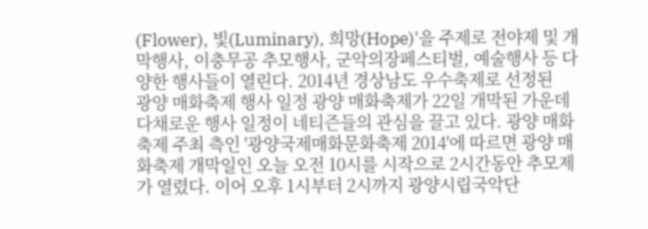(Flower), 빛(Luminary), 희망(Hope)'을 주제로 전야제 및 개막행사, 이충무공 추모행사, 군악의장페스티벌, 예술행사 등 다양한 행사들이 열린다. 2014년 경상남도 우수축제로 선정된
광양 매화축제 행사 일정 광양 매화축제가 22일 개막된 가운데 다채로운 행사 일정이 네티즌들의 관심을 끌고 있다. 광양 매화축제 주최 측인 '광양국제매화문화축제 2014'에 따르면 광양 매화축제 개막일인 오늘 오전 10시를 시작으로 2시간동안 추모제가 열렸다. 이어 오후 1시부터 2시까지 광양시립국악단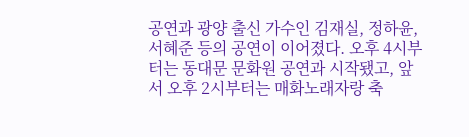공연과 광양 출신 가수인 김재실, 정하윤, 서혜준 등의 공연이 이어졌다. 오후 4시부터는 동대문 문화원 공연과 시작됐고, 앞서 오후 2시부터는 매화노래자랑 축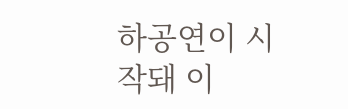하공연이 시작돼 이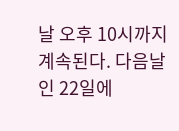날 오후 10시까지 계속된다. 다음날인 22일에